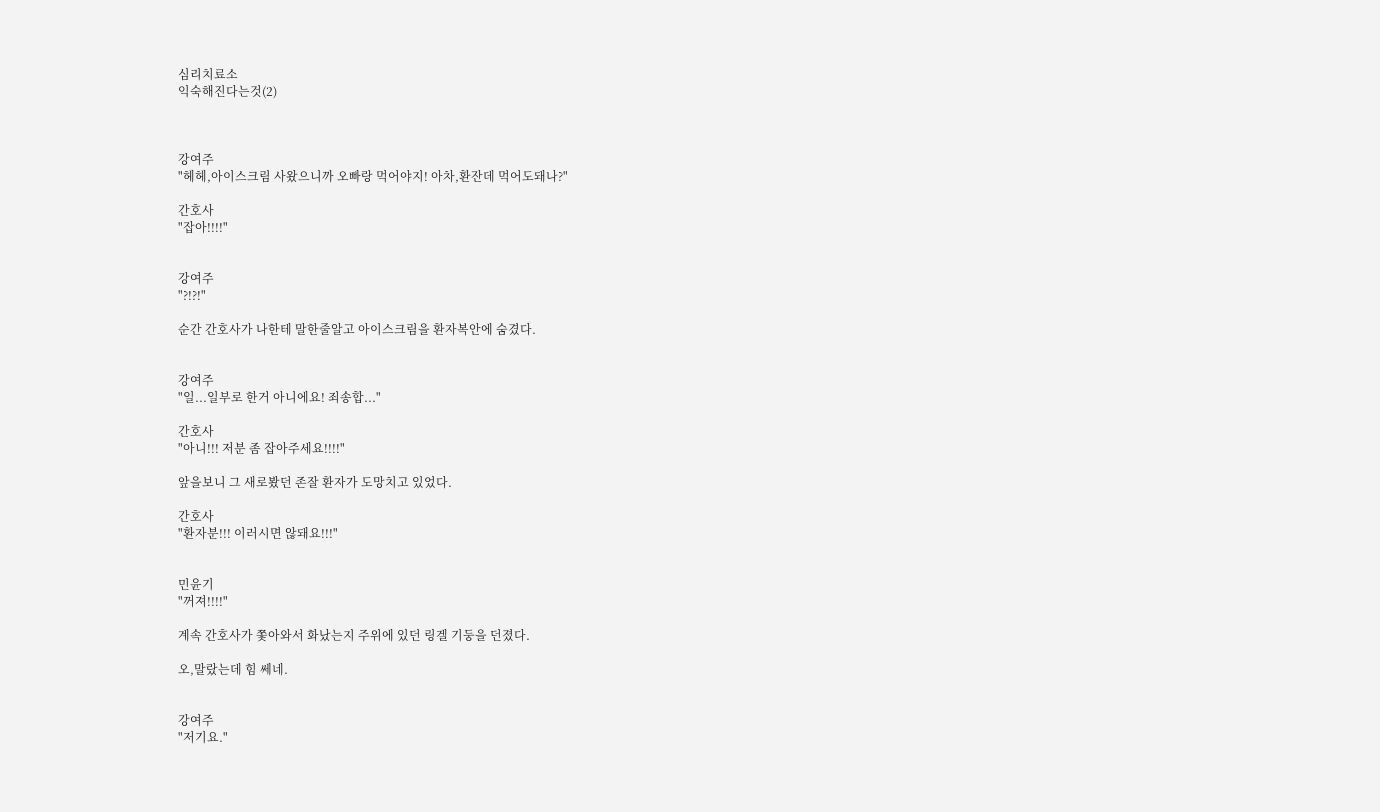심리치료소
익숙해진다는것(2)



강여주
"헤헤,아이스크림 사왔으니까 오빠랑 먹어야지! 아차,환잔데 먹어도돼나?"

간호사
"잡아!!!!"


강여주
"?!?!"

순간 간호사가 나한테 말한줄알고 아이스크림을 환자복안에 숨겼다.


강여주
"일...일부로 한거 아니에요! 죄송합..."

간호사
"아니!!! 저분 좀 잡아주세요!!!!"

앞을보니 그 새로봤던 존잘 환자가 도망치고 있었다.

간호사
"환자분!!! 이러시면 않돼요!!!"


민윤기
"꺼져!!!!"

계속 간호사가 쫓아와서 화났는지 주위에 있던 링겔 기둥을 던졌다.

오,말랐는데 힘 쎄네.


강여주
"저기요."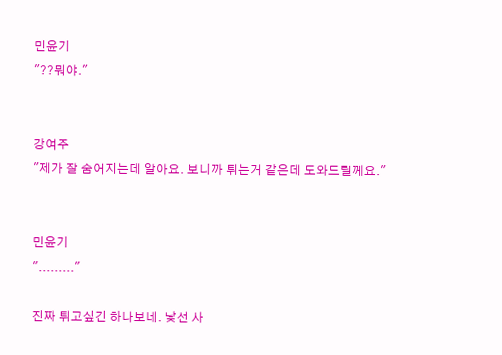민윤기
"??뭐야."


강여주
"제가 잘 숨어지는데 알아요. 보니까 튀는거 같은데 도와드릴께요."


민윤기
"........."

진짜 튀고싶긴 하나보네. 낯선 사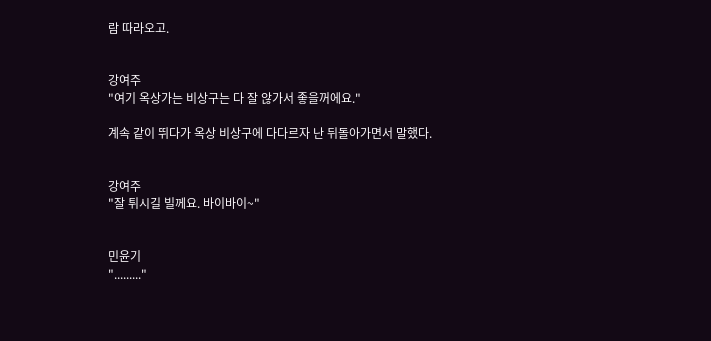람 따라오고.


강여주
"여기 옥상가는 비상구는 다 잘 않가서 좋을꺼에요."

계속 같이 뛰다가 옥상 비상구에 다다르자 난 뒤돌아가면서 말했다.


강여주
"잘 튀시길 빌께요. 바이바이~"


민윤기
"........."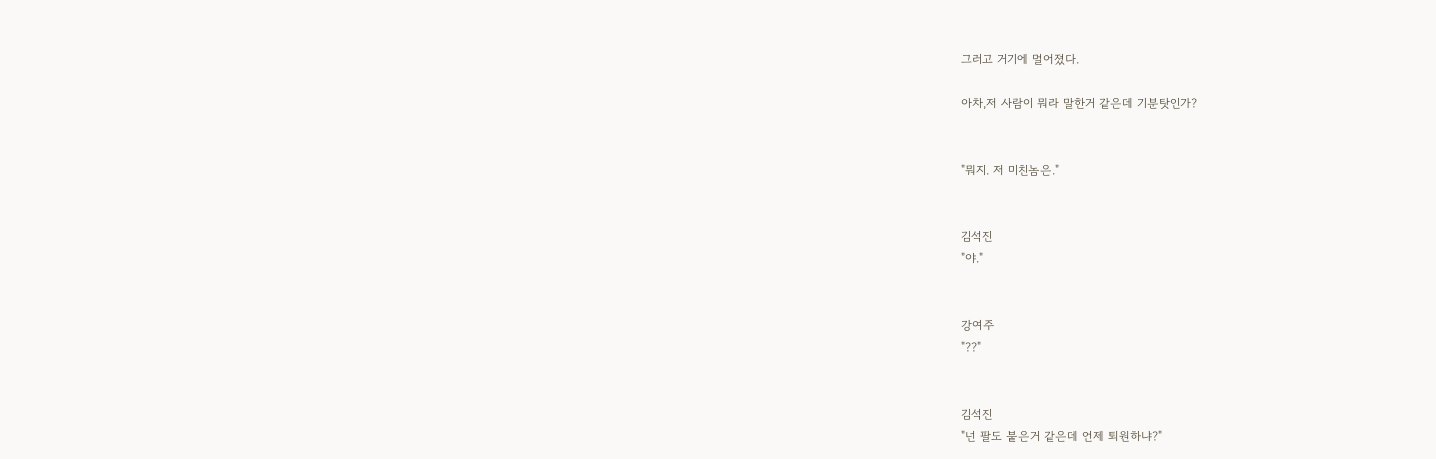그러고 거기에 멀어졌다.

아차,저 사람이 뭐라 말한거 같은데 기분탓인가?


"뭐지. 저 미친놈은."


김석진
"야."


강여주
"??"


김석진
"넌 팔도 붙은거 같은데 언제 퇴원하냐?"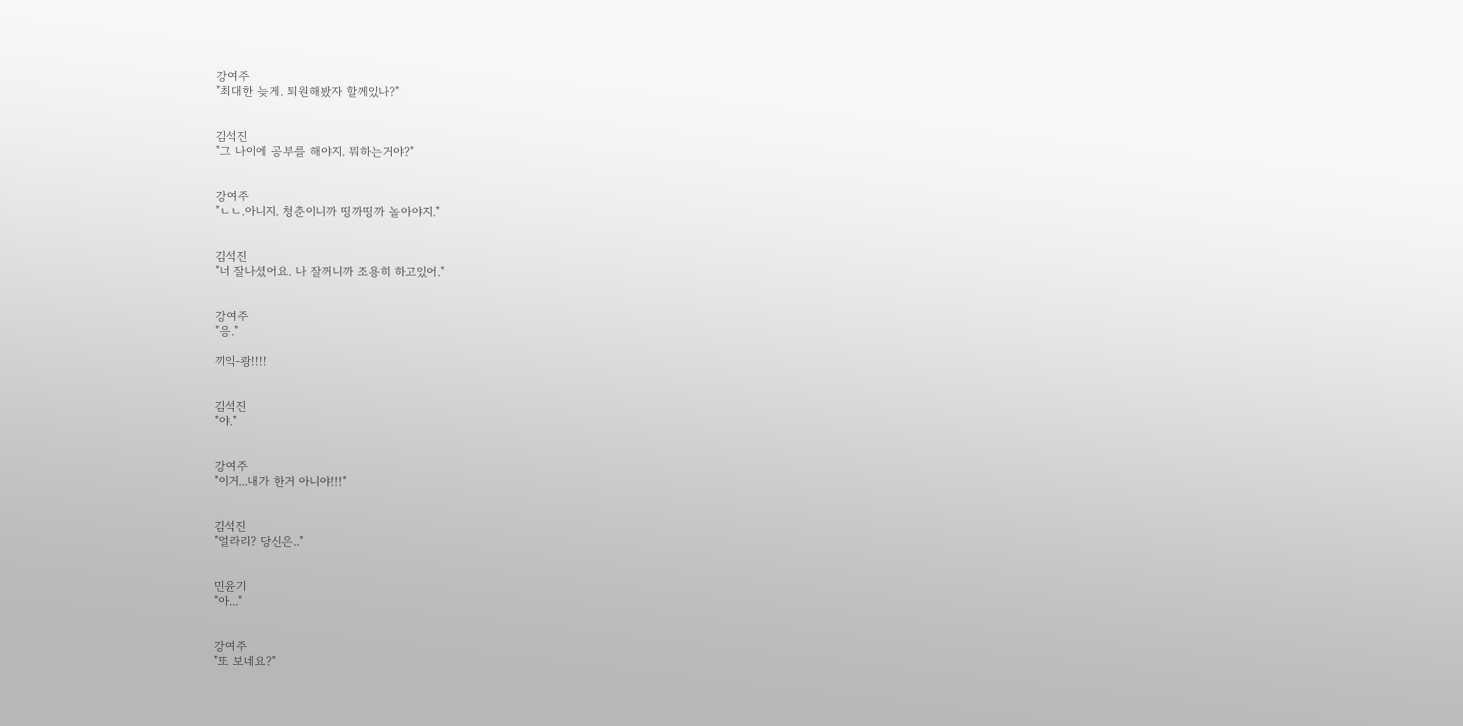강여주
"최대한 늦게. 퇴원해봤자 할께있나?"


김석진
"그 나이에 공부를 해야지. 뭐하는거야?"


강여주
"ㄴㄴ.아니지. 청춘이니까 띵까띵까 놀아야지."


김석진
"너 잘나셨어요. 나 잘꺼니까 조용히 하고있어."


강여주
"응."

끼익-쾅!!!!


김석진
"야."


강여주
"이거...내가 한거 아니야!!!"


김석진
"얼라리? 당신은.."


민윤기
"아..."


강여주
"또 보네요?"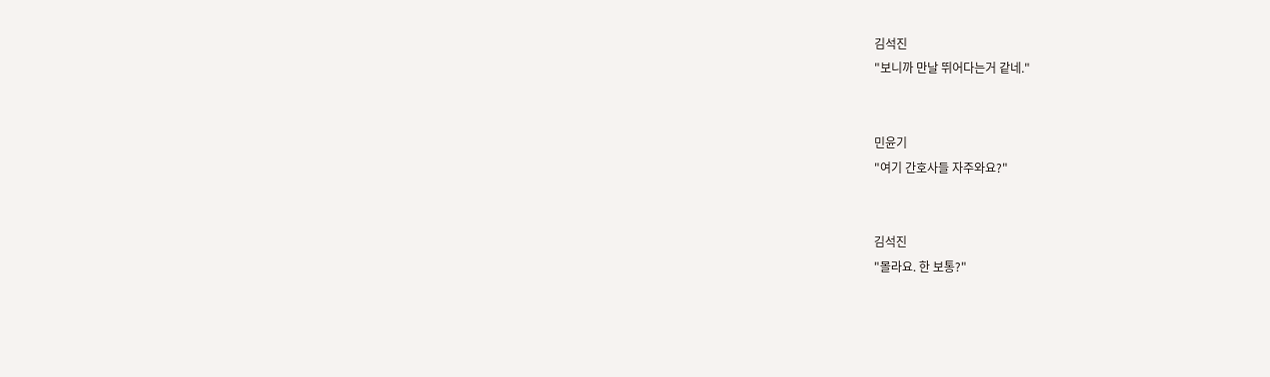김석진
"보니까 만날 뛰어다는거 같네."


민윤기
"여기 간호사들 자주와요?"


김석진
"몰라요. 한 보통?"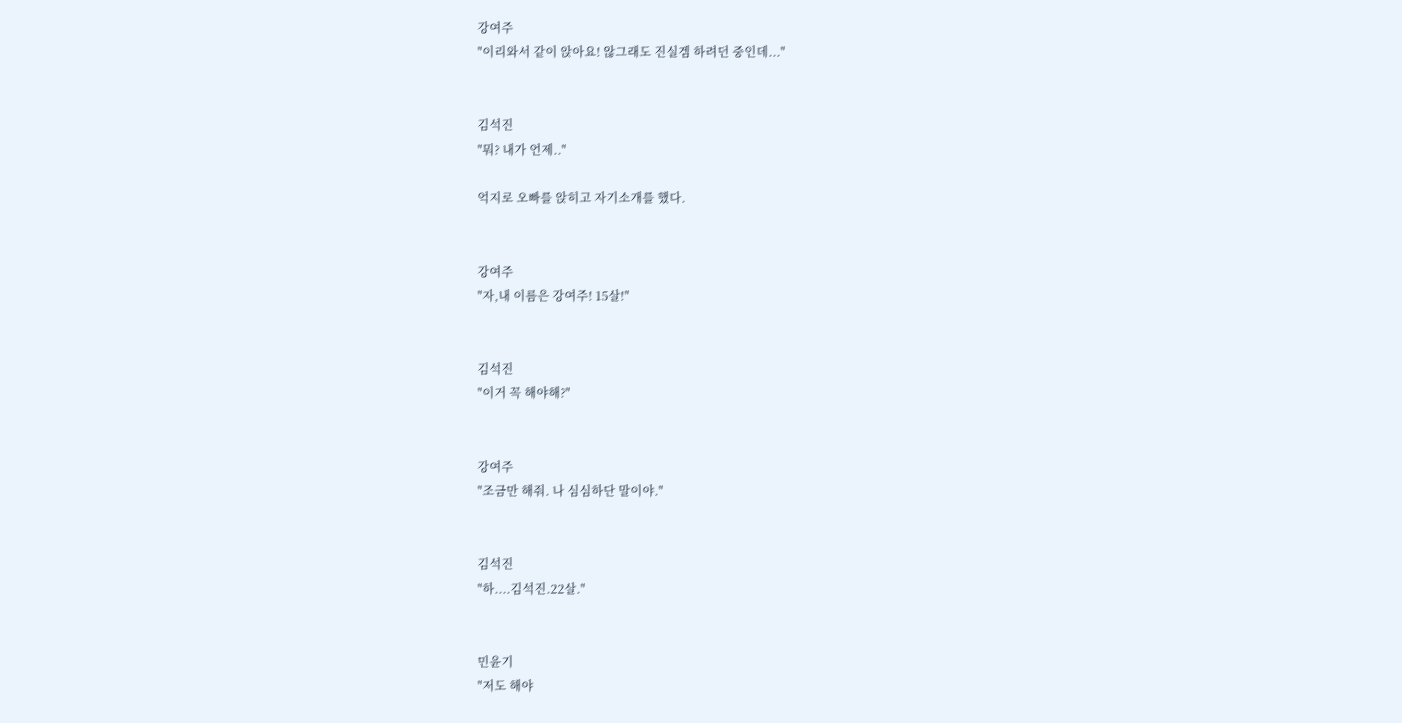강여주
"이리와서 같이 앉아요! 않그래도 진실겜 하려던 중인데..."


김석진
"뭐? 내가 언제.."

억지로 오빠를 앉히고 자기소개를 했다.


강여주
"자,내 이름은 강여주! 15살!"


김석진
"이거 꼭 해야해?"


강여주
"조금만 해줘. 나 심심하단 말이야."


김석진
"하....김석진.22살."


민윤기
"저도 해야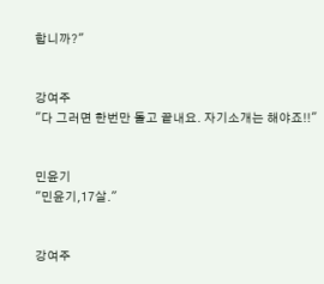합니까?"


강여주
"다 그러면 한번만 돌고 끝내요. 자기소개는 해야죠!!"


민윤기
"민윤기,17살."


강여주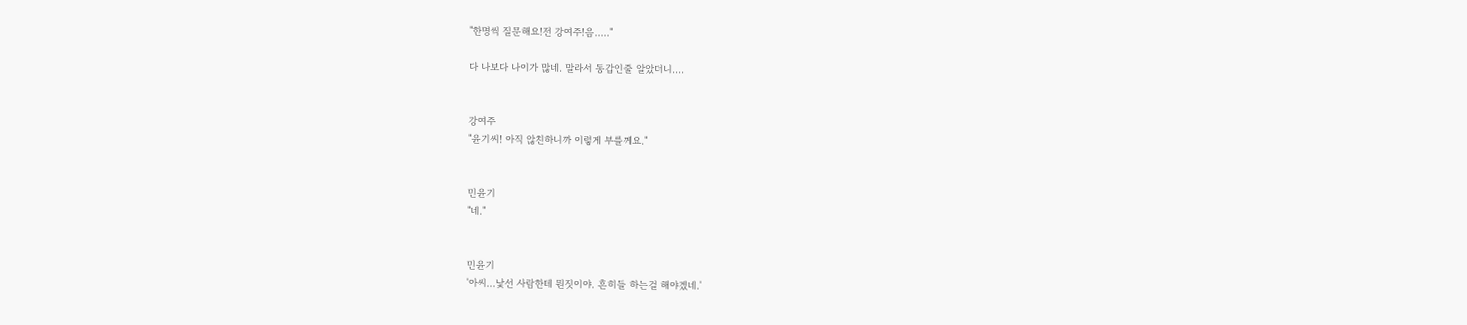"한명씩 질문해요!전 강여주!음....."

다 나보다 나이가 많네. 말라서 동갑인줄 알았더니....


강여주
"윤기씨! 아직 않친하니까 이렇게 부를께요."


민윤기
"네."


민윤기
'아씨...낯선 사람한테 뭔짓이야. 흔히들 하는걸 해야겠네.'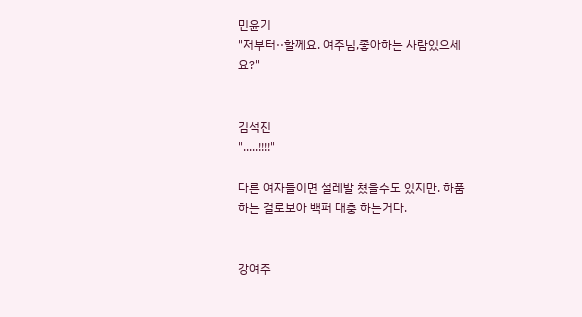민윤기
"저부터··할께요. 여주님,좋아하는 사람있으세요?"


김석진
".....!!!!"

다른 여자들이면 설레발 쳤을수도 있지만. 하품하는 걸로보아 백퍼 대충 하는거다.


강여주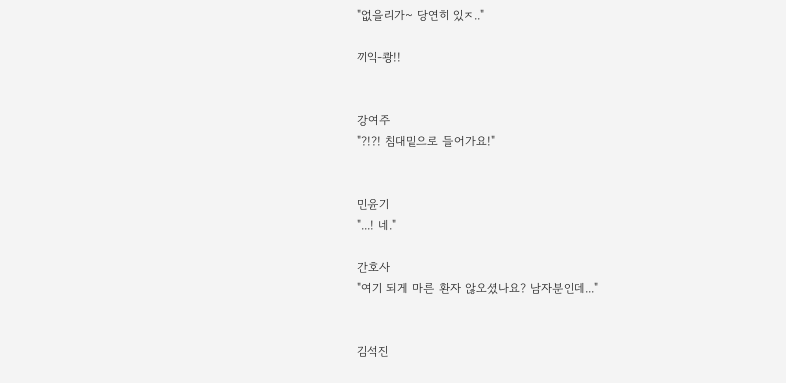"없을리가~ 당연히 있ㅈ.."

끼익-쾅!!


강여주
"?!?! 침대밑으로 들어가요!"


민윤기
"...! 네."

간호사
"여기 되게 마른 환자 않오셨나요? 남자분인데..."


김석진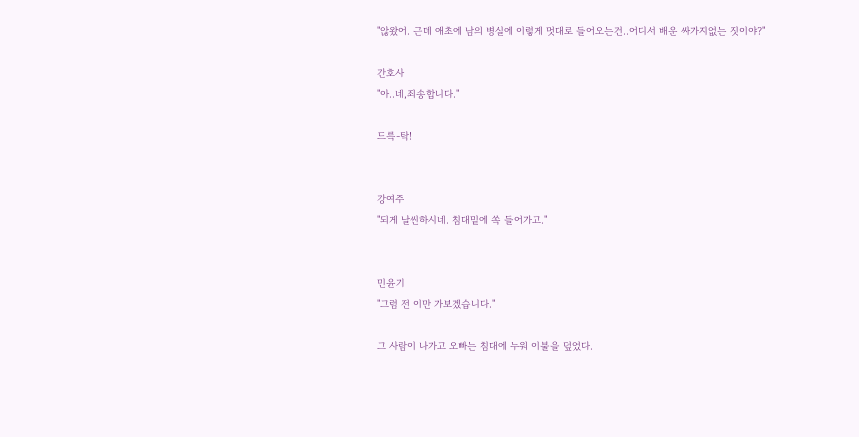"않왔어. 근데 애초에 남의 병실에 이렇게 멋대로 들어오는건..어디서 배운 싸가지없는 짓이야?"

간호사
"아..네,죄송합니다."

드륵-탁!


강여주
"되게 날씬하시네. 침대밑에 쏙 들어가고."


민윤기
"그럼 전 이만 가보겠습니다."

그 사람이 나가고 오빠는 침대에 누워 이불을 덮었다.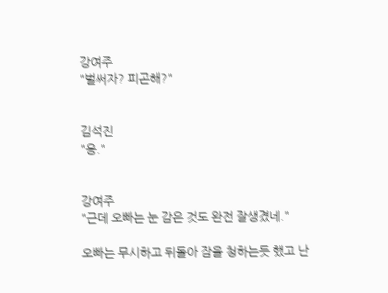강여주
"벌써자? 피곤해?"


김석진
"응."


강여주
"근데 오빠는 눈 감은 것도 완전 잘생겼네."

오빠는 무시하고 뒤돌아 잠을 청하는듯 했고 난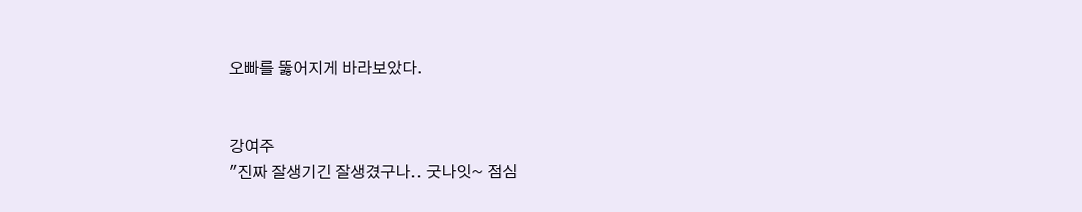오빠를 뚫어지게 바라보았다.


강여주
"진짜 잘생기긴 잘생겼구나.. 굿나잇~ 점심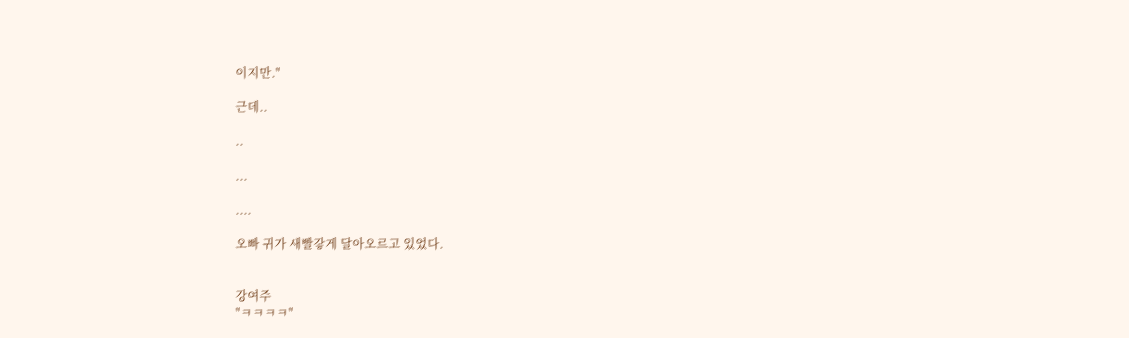이지만."

근데..

..

...

....

오빠 귀가 새빨갛게 달아오르고 있었다.


강여주
"ㅋㅋㅋㅋ"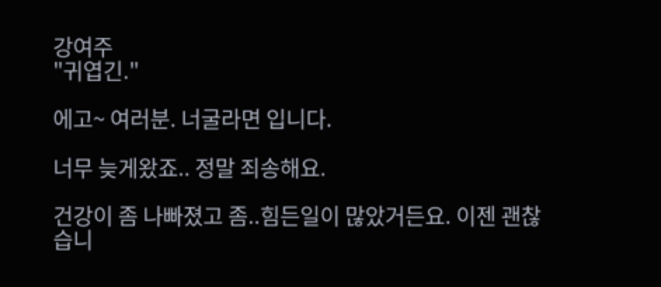강여주
"귀엽긴."

에고~ 여러분. 너굴라면 입니다.

너무 늦게왔죠.. 정말 죄송해요.

건강이 좀 나빠졌고 좀..힘든일이 많았거든요. 이젠 괜찮습니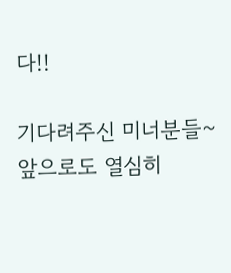다!!

기다려주신 미너분들~ 앞으로도 열심히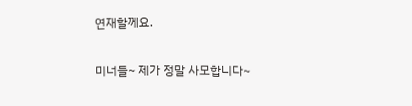연재할께요.

미너들~ 제가 정말 사모합니다~